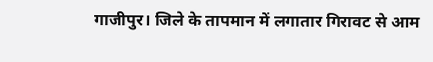गाजीपुर। जिले के तापमान में लगातार गिरावट से आम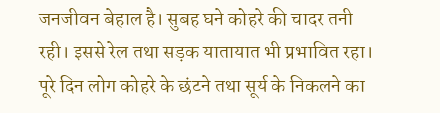जनजीवन बेहाल है। सुबह घने कोहरे की चादर तनी रही। इससे रेल तथा सड़क यातायात भी प्रभावित रहा। पूरे दिन लोग कोहरे के छंटने तथा सूर्य के निकलने का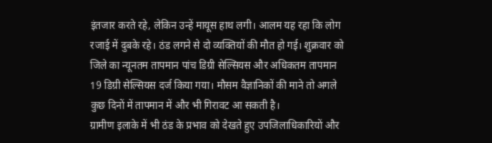इंतजार करते रहे, लेकिन उन्हें मायूस हाथ लगी। आलम यह रहा कि लोग रजाई में दुबके रहे। ठंड लगने से दो व्यक्तियों की मौत हो गई। शुक्रवार को जिले का न्यूनतम तापमान पांच डिग्री सेल्सियस और अधिकतम तापमान 19 डिग्री सेल्सियस दर्ज किया गया। मौसम वैज्ञानिकों की माने तो अगले कुछ दिनों में तापमान में और भी गिरावट आ सकती है।
ग्रामीण इलाके में भी ठंड के प्रभाव को देखते हुए उपजिलाधिकारियों और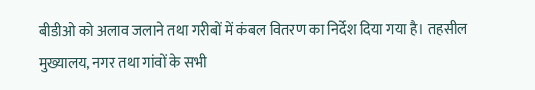बीडीओ को अलाव जलाने तथा गरीबों में कंबल वितरण का निर्देश दिया गया है। तहसील मुख्यालय, नगर तथा गांवों के सभी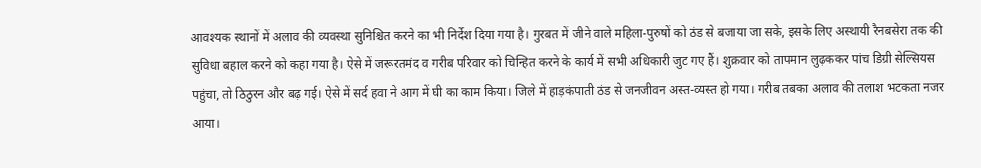आवश्यक स्थानों में अलाव की व्यवस्था सुनिश्चित करने का भी निर्देश दिया गया है। गुरबत में जीने वाले महिला-पुरुषों को ठंड से बजाया जा सके, इसके लिए अस्थायी रैनबसेरा तक की सुविधा बहाल करने को कहा गया है। ऐसे में जरूरतमंद व गरीब परिवार को चिन्हित करने के कार्य में सभी अधिकारी जुट गए हैं। शुक्रवार को तापमान लुढ़ककर पांच डिग्री सेल्सियस पहुंचा, तो ठिठुरन और बढ़ गई। ऐसे में सर्द हवा ने आग में घी का काम किया। जिले में हाड़कंपाती ठंड से जनजीवन अस्त-व्यस्त हो गया। गरीब तबका अलाव की तलाश भटकता नजर आया।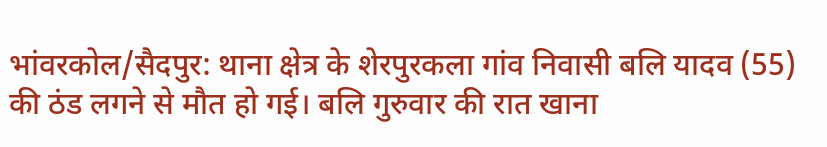भांवरकोल/सैदपुर: थाना क्षेत्र के शेरपुरकला गांव निवासी बलि यादव (55) की ठंड लगने से मौत हो गई। बलि गुरुवार की रात खाना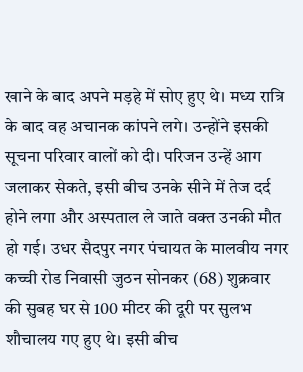खाने के बाद अपने मड़हे में सोए हुए थे। मध्य रात्रि के बाद वह अचानक कांपने लगे। उन्होंने इसकी सूचना परिवार वालों को दी। परिजन उन्हें आग जलाकर सेकते, इसी बीच उनके सीने में तेज दर्द होने लगा और अस्पताल ले जाते वक्त उनकी मौत हो गई। उधर सैदपुर नगर पंचायत के मालवीय नगर कच्ची रोड निवासी जुठन सोनकर (68) शुक्रवार की सुबह घर से 100 मीटर की दूरी पर सुलभ शौचालय गए हुए थे। इसी बीच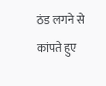ठंड लगने से कांपते हुए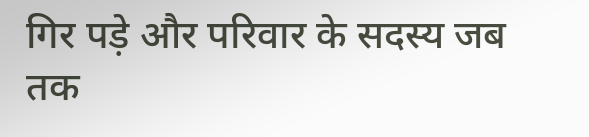गिर पड़े और परिवार के सदस्य जब तक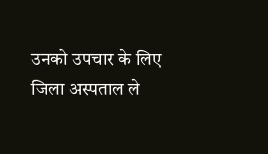उनको उपचार के लिए जिला अस्पताल ले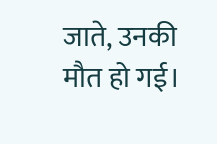जाते, उनकी मौत हो गई।